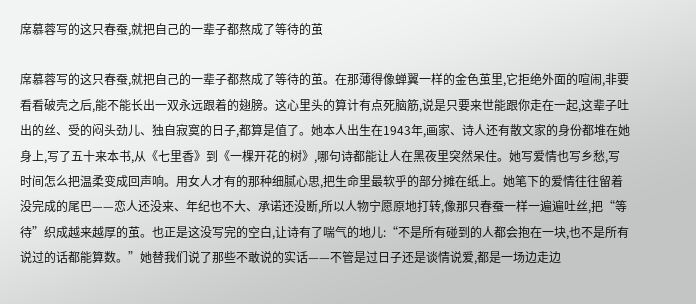席慕蓉写的这只春蚕,就把自己的一辈子都熬成了等待的茧

席慕蓉写的这只春蚕,就把自己的一辈子都熬成了等待的茧。在那薄得像蝉翼一样的金色茧里,它拒绝外面的喧闹,非要看看破壳之后,能不能长出一双永远跟着的翅膀。这心里头的算计有点死脑筋,说是只要来世能跟你走在一起,这辈子吐出的丝、受的闷头劲儿、独自寂寞的日子,都算是值了。她本人出生在1943年,画家、诗人还有散文家的身份都堆在她身上,写了五十来本书,从《七里香》到《一棵开花的树》,哪句诗都能让人在黑夜里突然呆住。她写爱情也写乡愁,写时间怎么把温柔变成回声响。用女人才有的那种细腻心思,把生命里最软乎的部分摊在纸上。她笔下的爱情往往留着没完成的尾巴——恋人还没来、年纪也不大、承诺还没断,所以人物宁愿原地打转,像那只春蚕一样一遍遍吐丝,把“等待”织成越来越厚的茧。也正是这没写完的空白,让诗有了喘气的地儿:“不是所有碰到的人都会抱在一块,也不是所有说过的话都能算数。”她替我们说了那些不敢说的实话——不管是过日子还是谈情说爱,都是一场边走边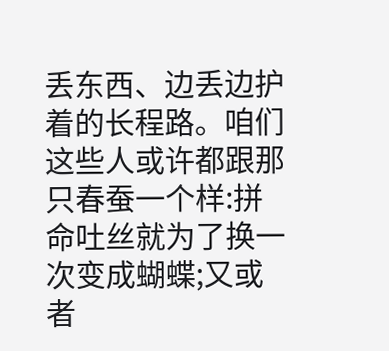丢东西、边丢边护着的长程路。咱们这些人或许都跟那只春蚕一个样:拼命吐丝就为了换一次变成蝴蝶;又或者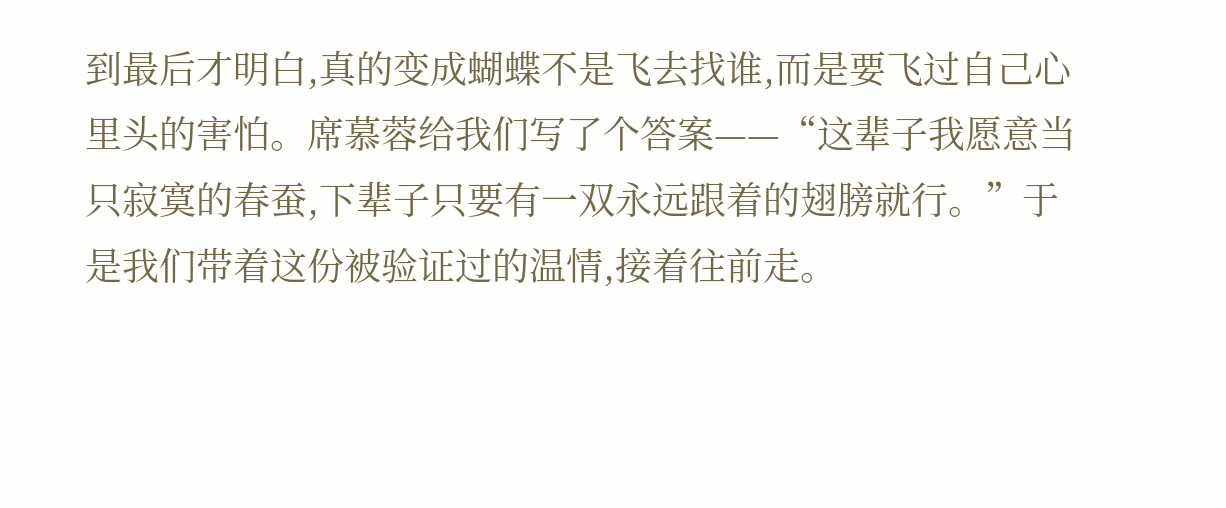到最后才明白,真的变成蝴蝶不是飞去找谁,而是要飞过自己心里头的害怕。席慕蓉给我们写了个答案——“这辈子我愿意当只寂寞的春蚕,下辈子只要有一双永远跟着的翅膀就行。”于是我们带着这份被验证过的温情,接着往前走。